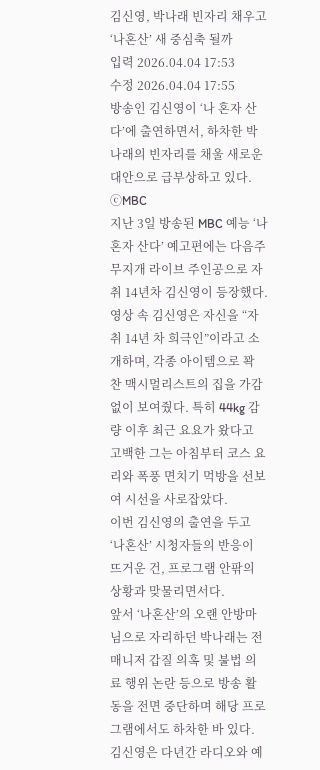김신영, 박나래 빈자리 채우고 ‘나혼산’ 새 중심축 될까
입력 2026.04.04 17:53
수정 2026.04.04 17:55
방송인 김신영이 ‘나 혼자 산다’에 출연하면서, 하차한 박나래의 빈자리를 채울 새로운 대안으로 급부상하고 있다.
ⓒMBC
지난 3일 방송된 MBC 예능 ‘나 혼자 산다’ 예고편에는 다음주 무지개 라이브 주인공으로 자취 14년차 김신영이 등장했다.
영상 속 김신영은 자신을 “자취 14년 차 희극인”이라고 소개하며, 각종 아이템으로 꽉 찬 맥시멀리스트의 집을 가감 없이 보여줬다. 특히 44kg 감량 이후 최근 요요가 왔다고 고백한 그는 아침부터 코스 요리와 폭풍 면치기 먹방을 선보여 시선을 사로잡았다.
이번 김신영의 출연을 두고 ‘나혼산’ 시청자들의 반응이 뜨거운 건, 프로그램 안팎의 상황과 맞물리면서다.
앞서 ‘나혼산’의 오랜 안방마님으로 자리하던 박나래는 전 매니저 갑질 의혹 및 불법 의료 행위 논란 등으로 방송 활동을 전면 중단하며 해당 프로그램에서도 하차한 바 있다.
김신영은 다년간 라디오와 예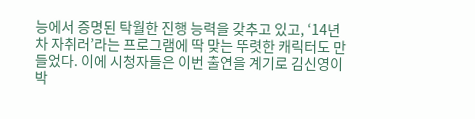능에서 증명된 탁월한 진행 능력을 갖추고 있고, ‘14년 차 자취러’라는 프로그램에 딱 맞는 뚜렷한 캐릭터도 만들었다. 이에 시청자들은 이번 출연을 계기로 김신영이 박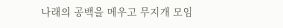나래의 공백을 메우고 무지개 모임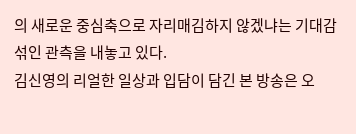의 새로운 중심축으로 자리매김하지 않겠냐는 기대감 섞인 관측을 내놓고 있다.
김신영의 리얼한 일상과 입담이 담긴 본 방송은 오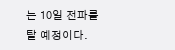는 10일 전파를 탈 예정이다.